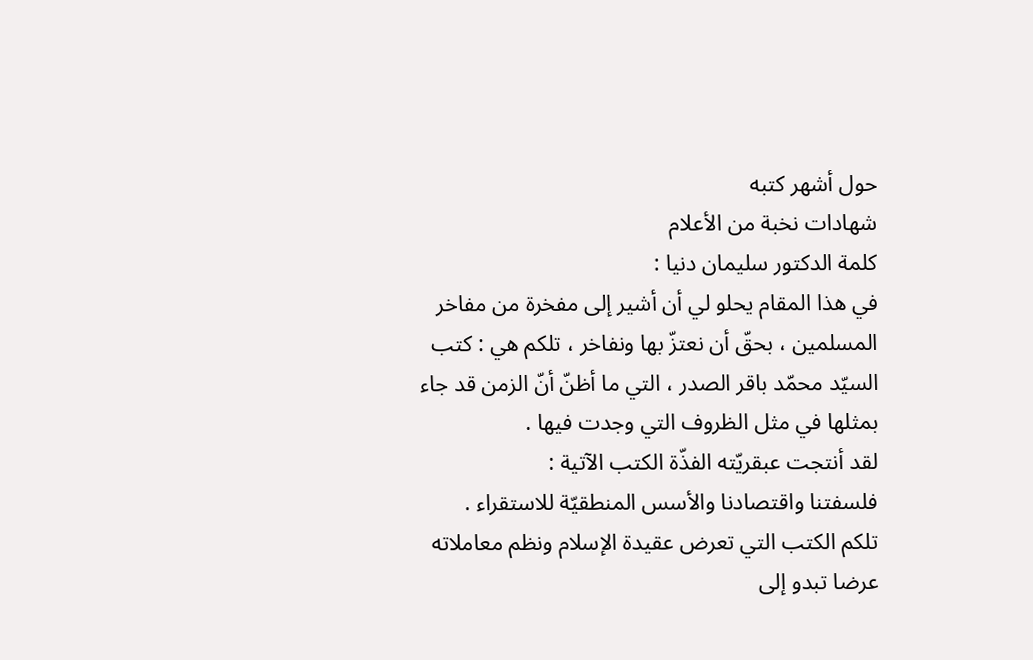حول أشهر كتبه
شهادات نخبة من الأعلام
كلمة الدكتور سليمان دنيا :
في هذا المقام يحلو لي أن أشير إلى مفخرة من مفاخر المسلمين ، بحقّ أن نعتزّ بها ونفاخر ، تلكم هي : كتب السيّد محمّد باقر الصدر ، التي ما أظنّ أنّ الزمن قد جاء بمثلها في مثل الظروف التي وجدت فيها .
لقد أنتجت عبقريّته الفذّة الكتب الآتية :
فلسفتنا واقتصادنا والأسس المنطقيّة للاستقراء .
تلكم الكتب التي تعرض عقيدة الإسلام ونظم معاملاته عرضا تبدو إلى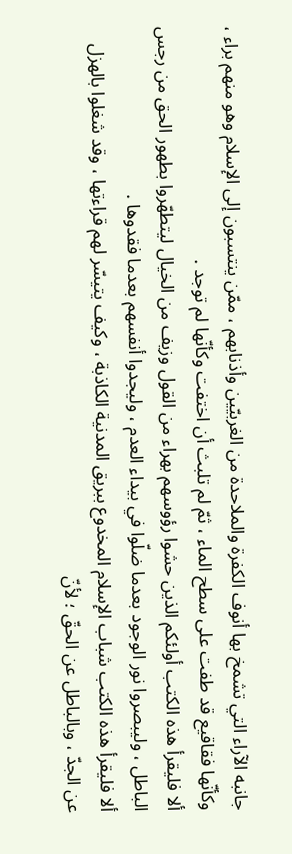جانبه الآراء التي تشمخ بها أنوف الكفرة والملاحدة من الغربيّين وأذنابهم ، ممّن ينتسبون إلى الإسلام وهو منهم براء ، وكأنّها فقاقيع قد طفت على سطح الماء ، ثمّ لم تلبث أن اختفت وكأنّها لم توجد .
ألا فليقرأ هذه الكتب أولئكم الذين حشوا رؤوسهم بهراء من القول وزيف من الخيال ليتطهّروا بطهور الحق من رجس الباطل ، وليبصروا نور الوجود بعدما ضلّوا في بيداء العدم ، وليجدوا أنفسهم بعدما فقدوها .
ألا فليقرأ هذه الكتب شباب الإسلام المخدوع ببريق المدنية الكاذبة ، وكيف يتيسّر لهم قراءتها ، وقد شغلوا بالهزل عن الجدّ ، وبالباطل عن الحقّ ؛ لأنّ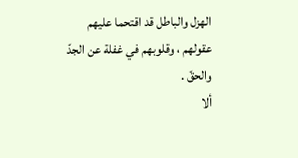الهزل والباطل قد اقتحما عليهم عقولهم ، وقلوبهم في غفلة عن الجدّ والحقّ .
ألا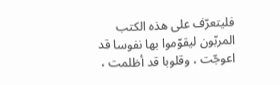فليتعرّف على هذه الكتب المربّون ليقوّموا بها نفوسا قد اعوجّت ، وقلوبا قد أظلمت ،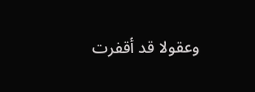وعقولا قد أقفرت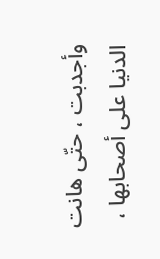وأجدبت ، حتّى هانت الدنيا على أصحابها ،